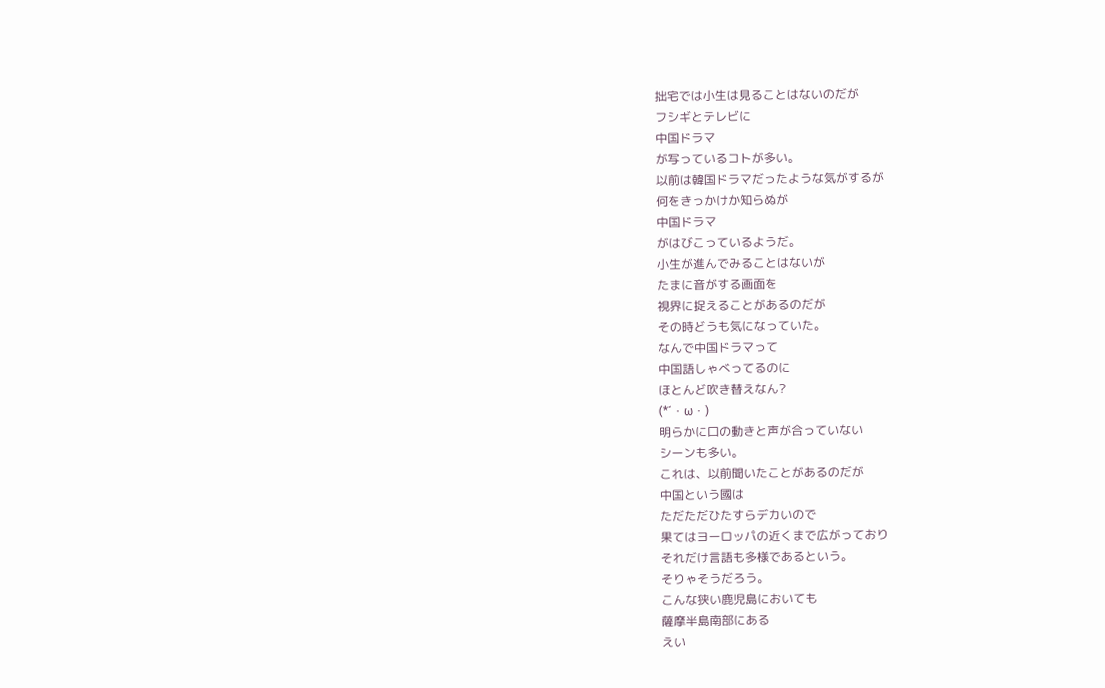拙宅では小生は見ることはないのだが
フシギとテレビに
中国ドラマ
が写っているコトが多い。
以前は韓国ドラマだったような気がするが
何をきっかけか知らぬが
中国ドラマ
がはびこっているようだ。
小生が進んでみることはないが
たまに音がする画面を
視界に捉えることがあるのだが
その時どうも気になっていた。
なんで中国ドラマって
中国語しゃべってるのに
ほとんど吹き替えなん?
(*´・ω・)
明らかに口の動きと声が合っていない
シーンも多い。
これは、以前聞いたことがあるのだが
中国という國は
ただただひたすらデカいので
果てはヨーロッパの近くまで広がっており
それだけ言語も多様であるという。
そりゃそうだろう。
こんな狭い鹿児島においても
薩摩半島南部にある
えい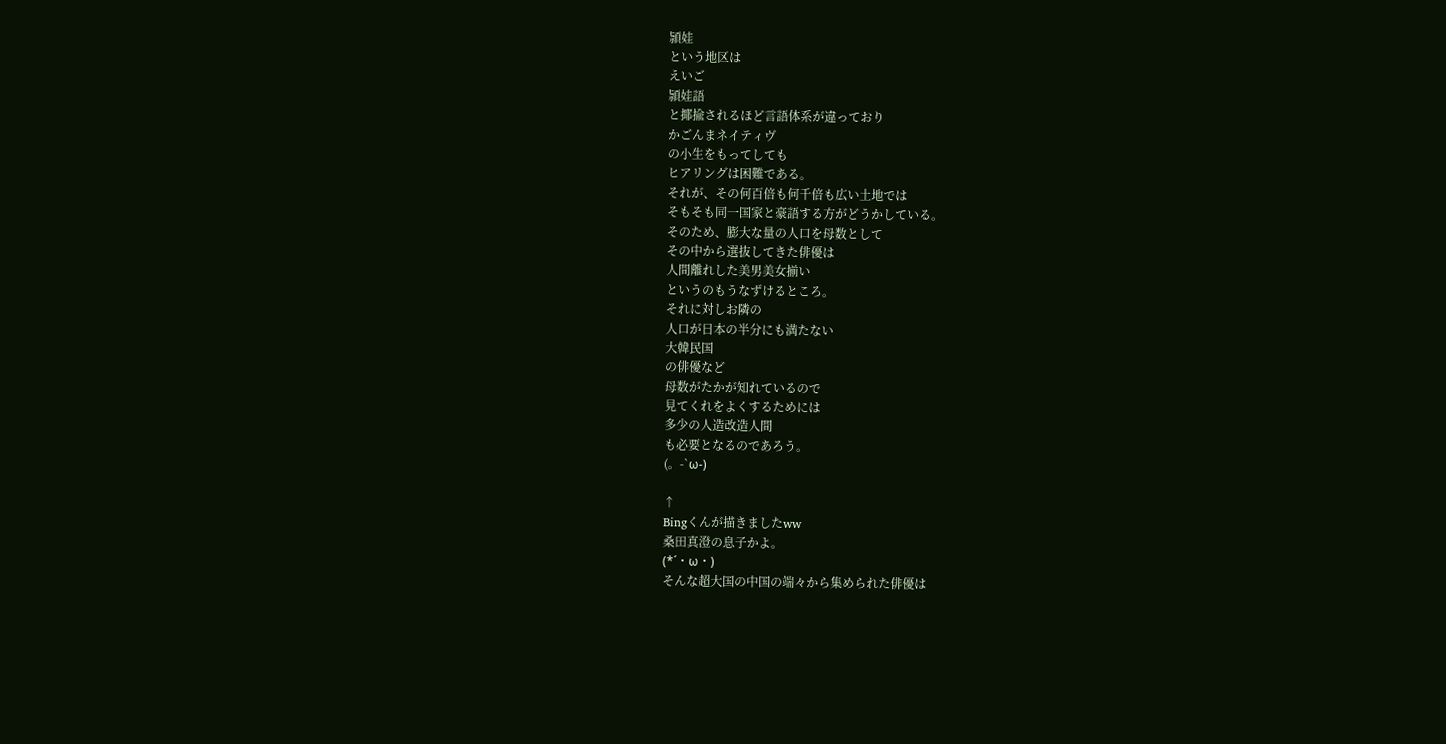頴娃
という地区は
えいご
頴娃語
と揶揄されるほど言語体系が違っており
かごんまネイティヴ
の小生をもってしても
ヒアリングは困難である。
それが、その何百倍も何千倍も広い土地では
そもそも同一国家と豪語する方がどうかしている。
そのため、膨大な量の人口を母数として
その中から選抜してきた俳優は
人間離れした美男美女揃い
というのもうなずけるところ。
それに対しお隣の
人口が日本の半分にも満たない
大韓民国
の俳優など
母数がたかが知れているので
見てくれをよくするためには
多少の人造改造人間
も必要となるのであろう。
(。-`ω-)

↑
Bingくんが描きましたww
桑田真澄の息子かよ。
(*´・ω・)
そんな超大国の中国の端々から集められた俳優は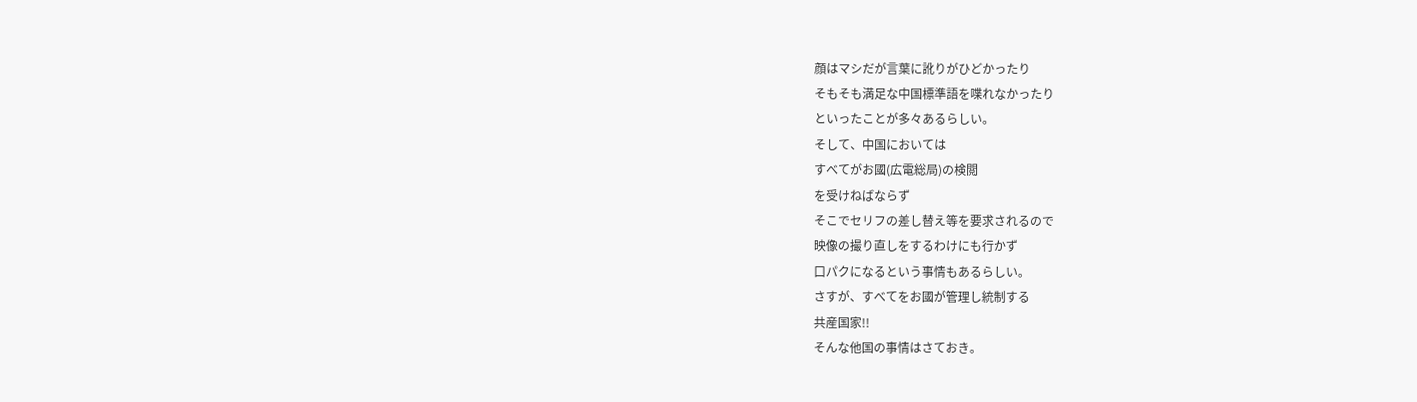顔はマシだが言葉に訛りがひどかったり
そもそも満足な中国標準語を喋れなかったり
といったことが多々あるらしい。
そして、中国においては
すべてがお國(広電総局)の検閲
を受けねばならず
そこでセリフの差し替え等を要求されるので
映像の撮り直しをするわけにも行かず
口パクになるという事情もあるらしい。
さすが、すべてをお國が管理し統制する
共産国家!!
そんな他国の事情はさておき。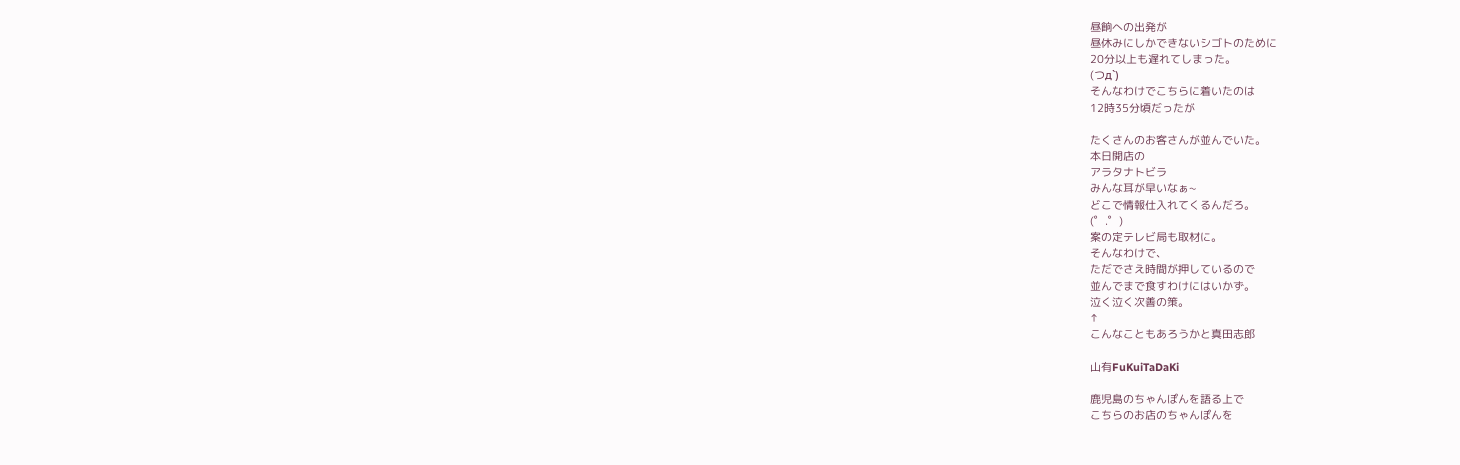昼餉への出発が
昼休みにしかできないシゴトのために
20分以上も遅れてしまった。
(つд`)
そんなわけでこちらに着いたのは
12時35分頃だったが

たくさんのお客さんが並んでいた。
本日開店の
アラタナトビラ
みんな耳が早いなぁ~
どこで情報仕入れてくるんだろ。
(゜.゜)
案の定テレビ局も取材に。
そんなわけで、
ただでさえ時間が押しているので
並んでまで食すわけにはいかず。
泣く泣く次善の策。
↑
こんなこともあろうかと真田志郎

山有FuKuiTaDaKi

鹿児島のちゃんぽんを語る上で
こちらのお店のちゃんぽんを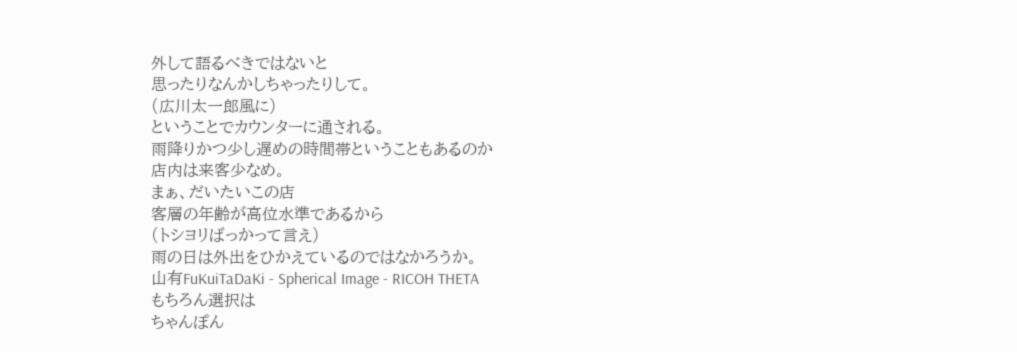外して語るべきではないと
思ったりなんかしちゃったりして。
(広川太一郎風に)
ということでカウンターに通される。
雨降りかつ少し遅めの時間帯ということもあるのか
店内は来客少なめ。
まぁ、だいたいこの店
客層の年齢が高位水準であるから
(トシヨリばっかって言え)
雨の日は外出をひかえているのではなかろうか。
山有FuKuiTaDaKi - Spherical Image - RICOH THETA
もちろん選択は
ちゃんぽん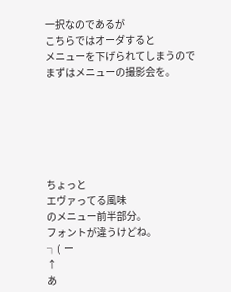一択なのであるが
こちらではオーダすると
メニューを下げられてしまうので
まずはメニューの撮影会を。






ちょっと
エヴァってる風味
のメニュー前半部分。
フォントが違うけどね。
┐(  ー
↑
あ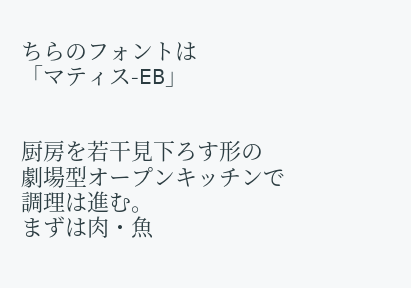ちらのフォントは
「マティス-EB」


厨房を若干見下ろす形の
劇場型オープンキッチンで
調理は進む。
まずは肉・魚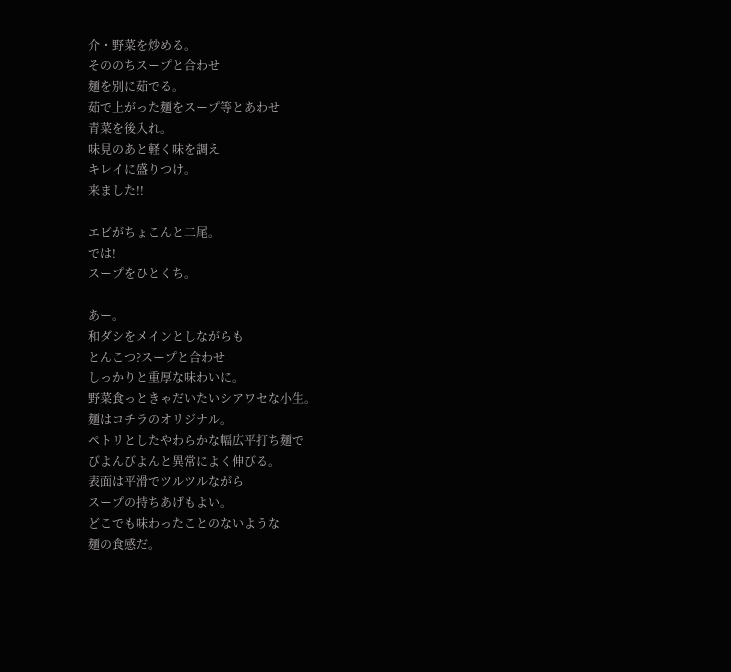介・野菜を炒める。
そののちスープと合わせ
麺を別に茹でる。
茹で上がった麺をスープ等とあわせ
青菜を後入れ。
味見のあと軽く味を調え
キレイに盛りつけ。
来ました!!

エビがちょこんと二尾。
では!
スープをひとくち。

あー。
和ダシをメインとしながらも
とんこつ?スープと合わせ
しっかりと重厚な味わいに。
野菜食っときゃだいたいシアワセな小生。
麺はコチラのオリジナル。
ペトリとしたやわらかな幅広平打ち麺で
びよんびよんと異常によく伸びる。
表面は平滑でツルツルながら
スープの持ちあげもよい。
どこでも味わったことのないような
麺の食感だ。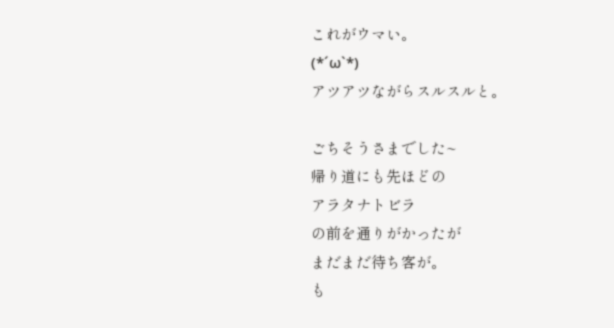これがウマい。
(*´ω`*)
アツアツながらスルスルと。

ごちそうさまでした~
帰り道にも先ほどの
アラタナトビラ
の前を通りがかったが
まだまだ待ち客が。
も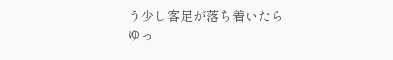う少し客足が落ち着いたら
ゆっ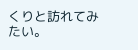くりと訪れてみたい。